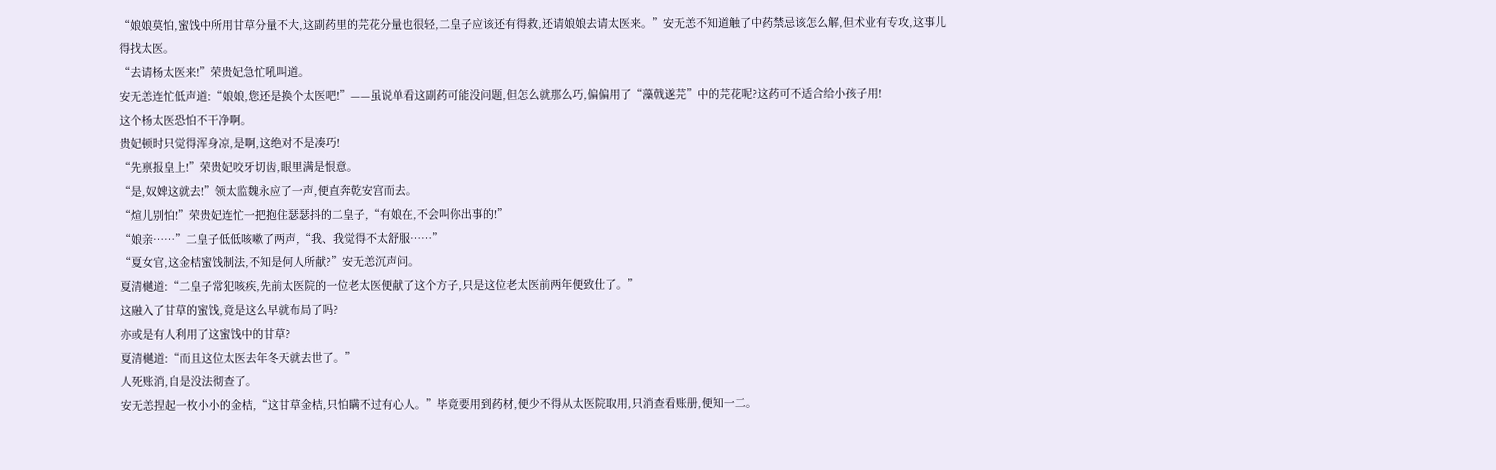“娘娘莫怕,蜜饯中所用甘草分量不大,这副药里的芫花分量也很轻,二皇子应该还有得救,还请娘娘去请太医来。”安无恙不知道触了中药禁忌该怎么解,但术业有专攻,这事儿得找太医。
“去请杨太医来!”荣贵妃急忙吼叫道。
安无恙连忙低声道:“娘娘,您还是换个太医吧!”——虽说单看这副药可能没问题,但怎么就那么巧,偏偏用了“藻戟遂芫”中的芫花呢?这药可不适合给小孩子用!
这个杨太医恐怕不干净啊。
贵妃顿时只觉得浑身凉,是啊,这绝对不是凑巧!
“先禀报皇上!”荣贵妃咬牙切齿,眼里满是恨意。
“是,奴婢这就去!”领太监魏永应了一声,便直奔乾安宫而去。
“煊儿别怕!”荣贵妃连忙一把抱住瑟瑟抖的二皇子,“有娘在,不会叫你出事的!”
“娘亲……”二皇子低低咳嗽了两声,“我、我觉得不太舒服……”
“夏女官,这金桔蜜饯制法,不知是何人所献?”安无恙沉声问。
夏清樾道:“二皇子常犯咳疾,先前太医院的一位老太医便献了这个方子,只是这位老太医前两年便致仕了。”
这融入了甘草的蜜饯,竟是这么早就布局了吗?
亦或是有人利用了这蜜饯中的甘草?
夏清樾道:“而且这位太医去年冬天就去世了。”
人死账消,自是没法彻查了。
安无恙捏起一枚小小的金桔,“这甘草金桔,只怕瞒不过有心人。”毕竟要用到药材,便少不得从太医院取用,只消查看账册,便知一二。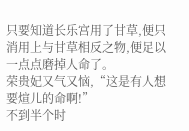只要知道长乐宫用了甘草,便只消用上与甘草相反之物,便足以一点点磨掉人命了。
荣贵妃又气又恼,“这是有人想要煊儿的命啊!”
不到半个时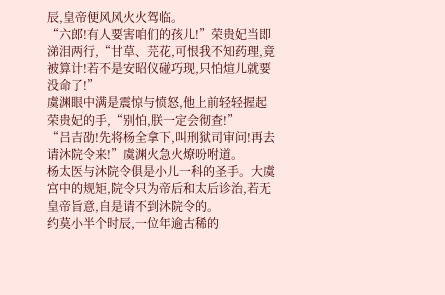辰,皇帝便风风火火驾临。
“六郎!有人要害咱们的孩儿!”荣贵妃当即涕泪两行,“甘草、芫花,可恨我不知药理,竟被算计!若不是安昭仪碰巧现,只怕煊儿就要没命了!”
虞渊眼中满是震惊与愤怒,他上前轻轻握起荣贵妃的手,“别怕,朕一定会彻查!”
“吕吉劭!先将杨全拿下,叫刑狱司审问!再去请沐院令来!”虞渊火急火燎吩咐道。
杨太医与沐院令俱是小儿一科的圣手。大虞宫中的规矩,院令只为帝后和太后诊治,若无皇帝旨意,自是请不到沐院令的。
约莫小半个时辰,一位年逾古稀的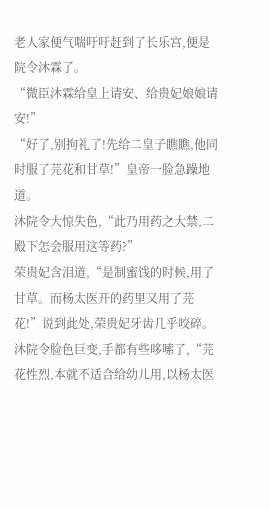老人家便气喘吁吁赶到了长乐宫,便是院令沐霖了。
“微臣沐霖给皇上请安、给贵妃娘娘请安!”
“好了,别拘礼了!先给二皇子瞧瞧,他同时服了芫花和甘草!”皇帝一脸急躁地道。
沐院令大惊失色,“此乃用药之大禁,二殿下怎会服用这等药?”
荣贵妃含泪道,“是制蜜饯的时候,用了甘草。而杨太医开的药里又用了芫花!”说到此处,荣贵妃牙齿几乎咬碎。
沐院令脸色巨变,手都有些哆嗦了,“芫花性烈,本就不适合给幼儿用,以杨太医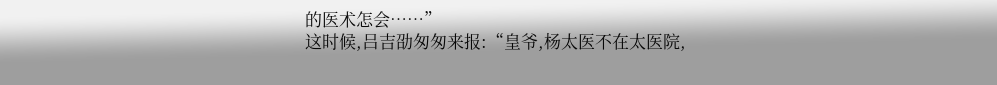的医术怎会……”
这时候,吕吉劭匆匆来报:“皇爷,杨太医不在太医院,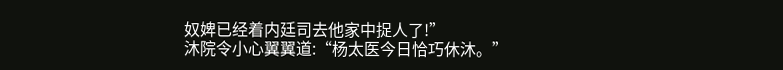奴婢已经着内廷司去他家中捉人了!”
沐院令小心翼翼道:“杨太医今日恰巧休沐。”